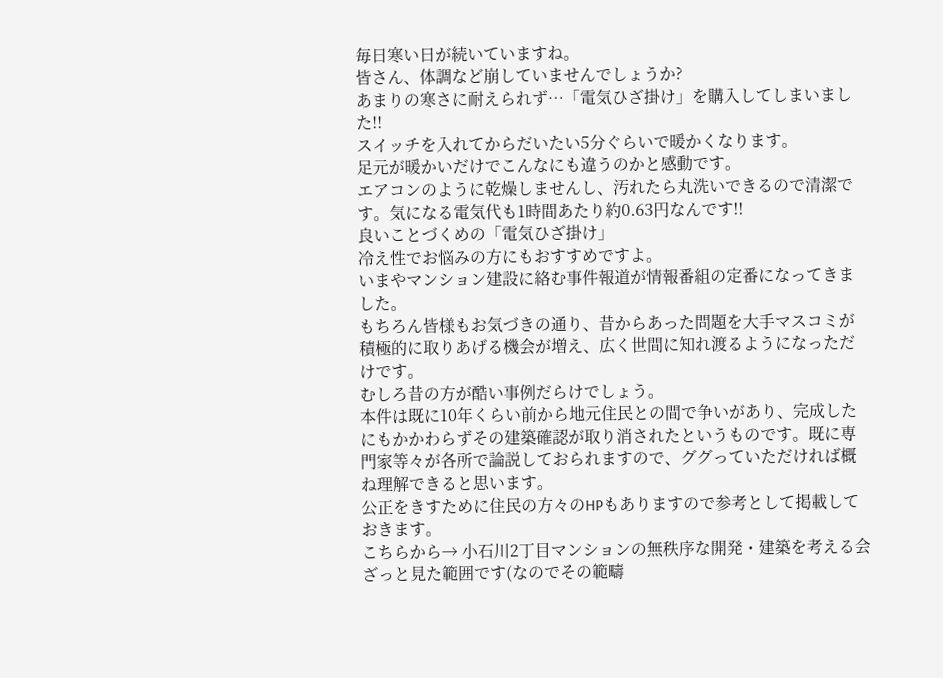毎日寒い日が続いていますね。
皆さん、体調など崩していませんでしょうか?
あまりの寒さに耐えられず…「電気ひざ掛け」を購入してしまいました!!
スイッチを入れてからだいたい5分ぐらいで暖かくなります。
足元が暖かいだけでこんなにも違うのかと感動です。
エアコンのように乾燥しませんし、汚れたら丸洗いできるので清潔です。気になる電気代も1時間あたり約0.63円なんです!!
良いことづくめの「電気ひざ掛け」
冷え性でお悩みの方にもおすすめですよ。
いまやマンション建設に絡む事件報道が情報番組の定番になってきました。
もちろん皆様もお気づきの通り、昔からあった問題を大手マスコミが積極的に取りあげる機会が増え、広く世間に知れ渡るようになっただけです。
むしろ昔の方が酷い事例だらけでしょう。
本件は既に10年くらい前から地元住民との間で争いがあり、完成したにもかかわらずその建築確認が取り消されたというものです。既に専門家等々が各所で論説しておられますので、ググっていただければ概ね理解できると思います。
公正をきすために住民の方々のHPもありますので参考として掲載しておきます。
こちらから→ 小石川2丁目マンションの無秩序な開発・建築を考える会
ざっと見た範囲です(なのでその範疇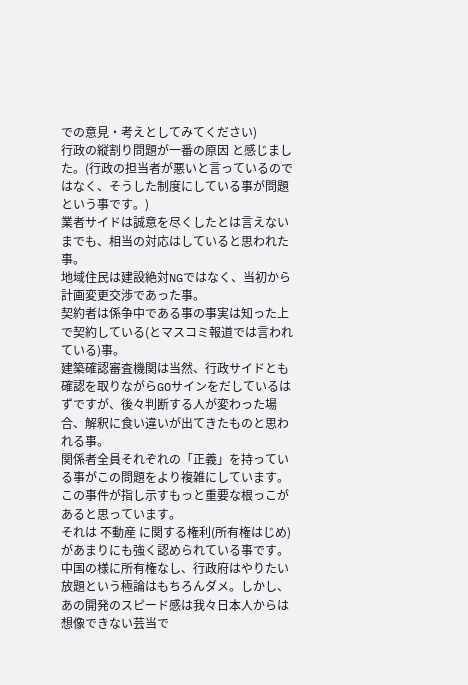での意見・考えとしてみてください)
行政の縦割り問題が一番の原因 と感じました。(行政の担当者が悪いと言っているのではなく、そうした制度にしている事が問題という事です。)
業者サイドは誠意を尽くしたとは言えないまでも、相当の対応はしていると思われた事。
地域住民は建設絶対NGではなく、当初から計画変更交渉であった事。
契約者は係争中である事の事実は知った上で契約している(とマスコミ報道では言われている)事。
建築確認審査機関は当然、行政サイドとも確認を取りながらGOサインをだしているはずですが、後々判断する人が変わった場合、解釈に食い違いが出てきたものと思われる事。
関係者全員それぞれの「正義」を持っている事がこの問題をより複雑にしています。
この事件が指し示すもっと重要な根っこがあると思っています。
それは 不動産 に関する権利(所有権はじめ)があまりにも強く認められている事です。
中国の様に所有権なし、行政府はやりたい放題という極論はもちろんダメ。しかし、あの開発のスピード感は我々日本人からは想像できない芸当で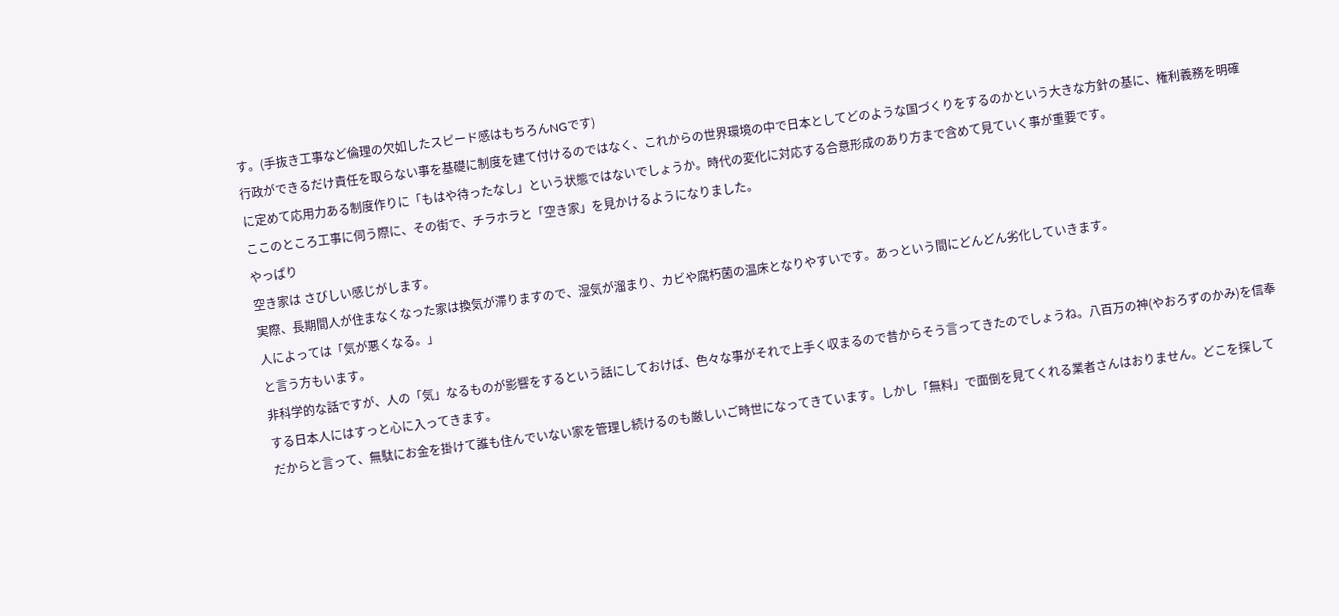す。(手抜き工事など倫理の欠如したスピード感はもちろんNGです)
行政ができるだけ責任を取らない事を基礎に制度を建て付けるのではなく、これからの世界環境の中で日本としてどのような国づくりをするのかという大きな方針の基に、権利義務を明確に定めて応用力ある制度作りに「もはや待ったなし」という状態ではないでしょうか。時代の変化に対応する合意形成のあり方まで含めて見ていく事が重要です。
ここのところ工事に伺う際に、その街で、チラホラと「空き家」を見かけるようになりました。
やっぱり
空き家は さびしい感じがします。
実際、長期間人が住まなくなった家は換気が滞りますので、湿気が溜まり、カビや腐朽菌の温床となりやすいです。あっという間にどんどん劣化していきます。
人によっては「気が悪くなる。」
と言う方もいます。
非科学的な話ですが、人の「気」なるものが影響をするという話にしておけば、色々な事がそれで上手く収まるので昔からそう言ってきたのでしょうね。八百万の神(やおろずのかみ)を信奉する日本人にはすっと心に入ってきます。
だからと言って、無駄にお金を掛けて誰も住んでいない家を管理し続けるのも厳しいご時世になってきています。しかし「無料」で面倒を見てくれる業者さんはおりません。どこを探して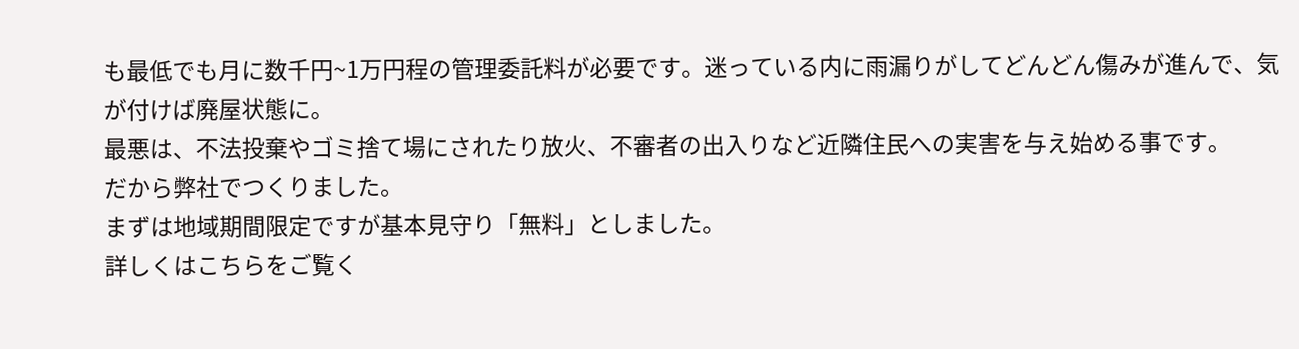も最低でも月に数千円~1万円程の管理委託料が必要です。迷っている内に雨漏りがしてどんどん傷みが進んで、気が付けば廃屋状態に。
最悪は、不法投棄やゴミ捨て場にされたり放火、不審者の出入りなど近隣住民への実害を与え始める事です。
だから弊社でつくりました。
まずは地域期間限定ですが基本見守り「無料」としました。
詳しくはこちらをご覧く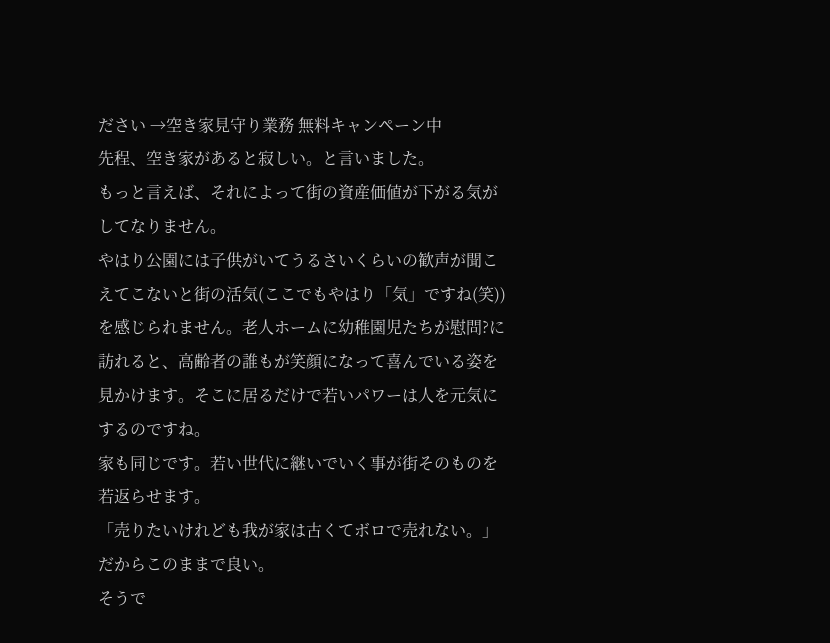ださい →空き家見守り業務 無料キャンペーン中
先程、空き家があると寂しい。と言いました。
もっと言えば、それによって街の資産価値が下がる気がしてなりません。
やはり公園には子供がいてうるさいくらいの歓声が聞こえてこないと街の活気(ここでもやはり「気」ですね(笑))を感じられません。老人ホームに幼稚園児たちが慰問?に訪れると、高齢者の誰もが笑顔になって喜んでいる姿を見かけます。そこに居るだけで若いパワーは人を元気にするのですね。
家も同じです。若い世代に継いでいく事が街そのものを若返らせます。
「売りたいけれども我が家は古くてボロで売れない。」だからこのままで良い。
そうで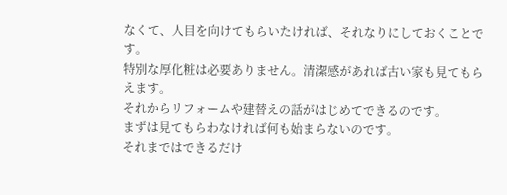なくて、人目を向けてもらいたければ、それなりにしておくことです。
特別な厚化粧は必要ありません。清潔感があれば古い家も見てもらえます。
それからリフォームや建替えの話がはじめてできるのです。
まずは見てもらわなければ何も始まらないのです。
それまではできるだけ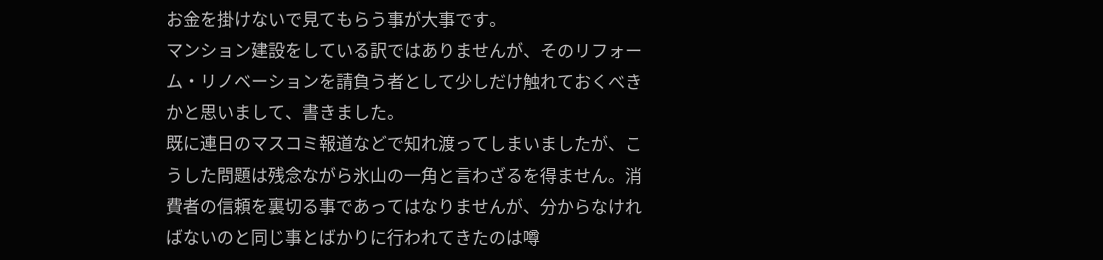お金を掛けないで見てもらう事が大事です。
マンション建設をしている訳ではありませんが、そのリフォーム・リノベーションを請負う者として少しだけ触れておくべきかと思いまして、書きました。
既に連日のマスコミ報道などで知れ渡ってしまいましたが、こうした問題は残念ながら氷山の一角と言わざるを得ません。消費者の信頼を裏切る事であってはなりませんが、分からなければないのと同じ事とばかりに行われてきたのは噂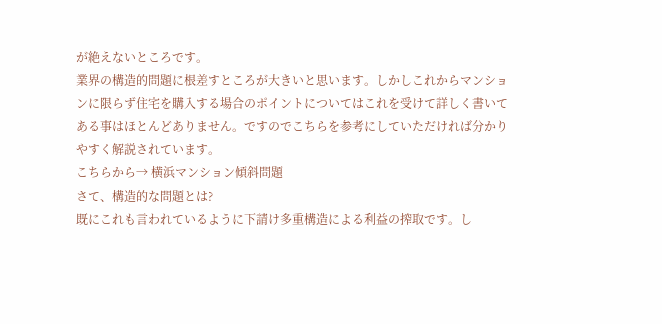が絶えないところです。
業界の構造的問題に根差すところが大きいと思います。しかしこれからマンションに限らず住宅を購入する場合のポイントについてはこれを受けて詳しく書いてある事はほとんどありません。ですのでこちらを参考にしていただければ分かりやすく解説されています。
こちらから→ 横浜マンション傾斜問題
さて、構造的な問題とは?
既にこれも言われているように下請け多重構造による利益の搾取です。し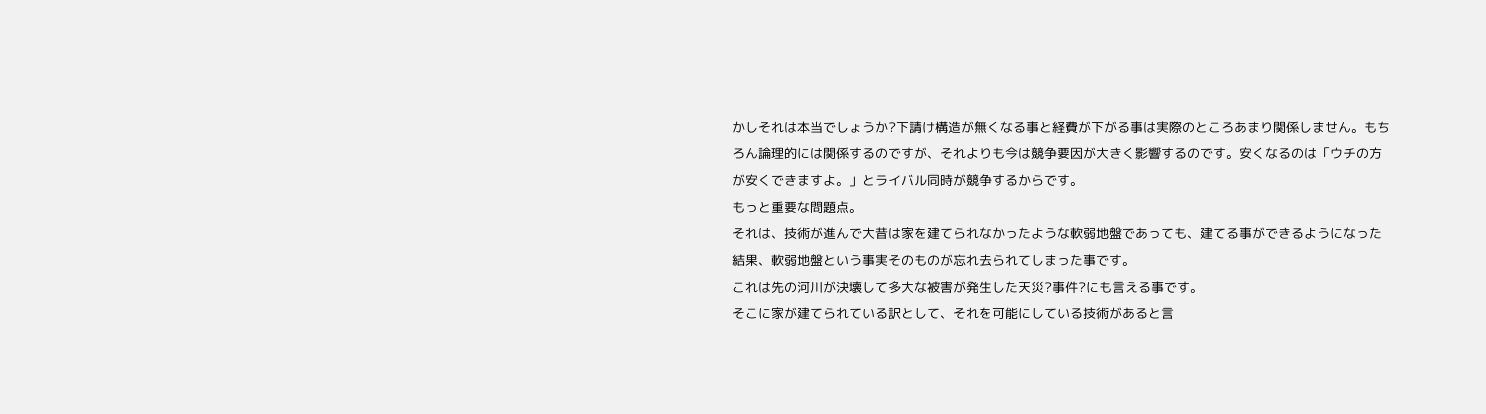かしそれは本当でしょうか?下請け構造が無くなる事と経費が下がる事は実際のところあまり関係しません。もちろん論理的には関係するのですが、それよりも今は競争要因が大きく影響するのです。安くなるのは「ウチの方が安くできますよ。」とライバル同時が競争するからです。
もっと重要な問題点。
それは、技術が進んで大昔は家を建てられなかったような軟弱地盤であっても、建てる事ができるようになった結果、軟弱地盤という事実そのものが忘れ去られてしまった事です。
これは先の河川が決壊して多大な被害が発生した天災?事件?にも言える事です。
そこに家が建てられている訳として、それを可能にしている技術があると言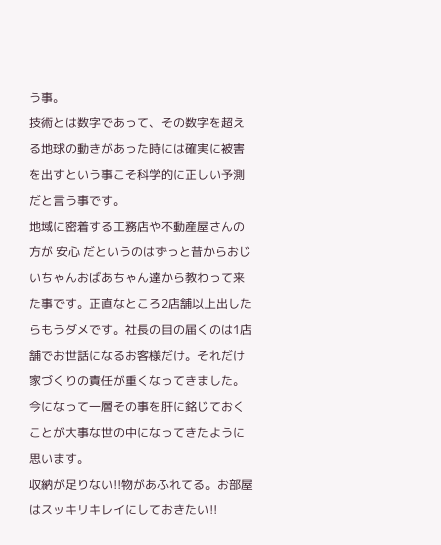う事。
技術とは数字であって、その数字を超える地球の動きがあった時には確実に被害を出すという事こそ科学的に正しい予測だと言う事です。
地域に密着する工務店や不動産屋さんの方が 安心 だというのはずっと昔からおじいちゃんおばあちゃん達から教わって来た事です。正直なところ2店舗以上出したらもうダメです。社長の目の届くのは1店舗でお世話になるお客様だけ。それだけ家づくりの責任が重くなってきました。今になって一層その事を肝に銘じておくことが大事な世の中になってきたように思います。
収納が足りない!!物があふれてる。お部屋はスッキリキレイにしておきたい!!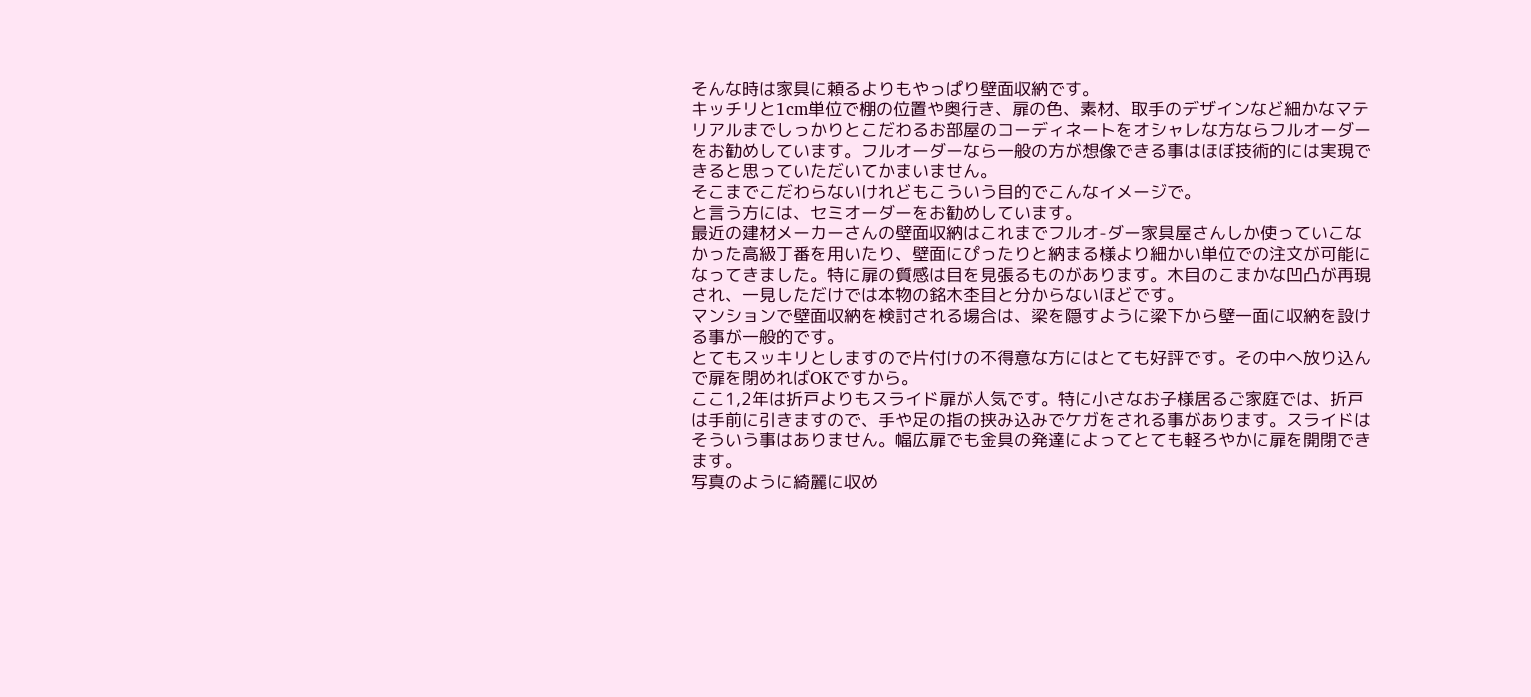そんな時は家具に頼るよりもやっぱり壁面収納です。
キッチリと1cm単位で棚の位置や奥行き、扉の色、素材、取手のデザインなど細かなマテリアルまでしっかりとこだわるお部屋のコーディネートをオシャレな方ならフルオーダーをお勧めしています。フルオーダーなら一般の方が想像できる事はほぼ技術的には実現できると思っていただいてかまいません。
そこまでこだわらないけれどもこういう目的でこんなイメージで。
と言う方には、セミオーダーをお勧めしています。
最近の建材メーカーさんの壁面収納はこれまでフルオ-ダー家具屋さんしか使っていこなかった高級丁番を用いたり、壁面にぴったりと納まる様より細かい単位での注文が可能になってきました。特に扉の質感は目を見張るものがあります。木目のこまかな凹凸が再現され、一見しただけでは本物の銘木杢目と分からないほどです。
マンションで壁面収納を検討される場合は、梁を隠すように梁下から壁一面に収納を設ける事が一般的です。
とてもスッキリとしますので片付けの不得意な方にはとても好評です。その中へ放り込んで扉を閉めればOKですから。
ここ1,2年は折戸よりもスライド扉が人気です。特に小さなお子様居るご家庭では、折戸は手前に引きますので、手や足の指の挟み込みでケガをされる事があります。スライドはそういう事はありません。幅広扉でも金具の発達によってとても軽ろやかに扉を開閉できます。
写真のように綺麗に収め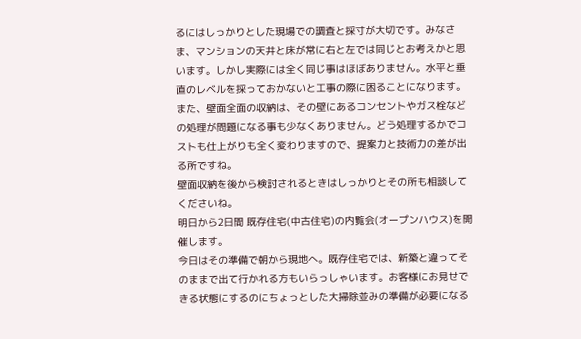るにはしっかりとした現場での調査と採寸が大切です。みなさま、マンションの天井と床が常に右と左では同じとお考えかと思います。しかし実際には全く同じ事はほぼありません。水平と垂直のレベルを採っておかないと工事の際に困ることになります。
また、壁面全面の収納は、その壁にあるコンセントやガス栓などの処理が問題になる事も少なくありません。どう処理するかでコストも仕上がりも全く変わりますので、提案力と技術力の差が出る所ですね。
壁面収納を後から検討されるときはしっかりとその所も相談してくださいね。
明日から2日間 既存住宅(中古住宅)の内覧会(オープンハウス)を開催します。
今日はその準備で朝から現地へ。既存住宅では、新築と違ってそのままで出て行かれる方もいらっしゃいます。お客様にお見せできる状態にするのにちょっとした大掃除並みの準備が必要になる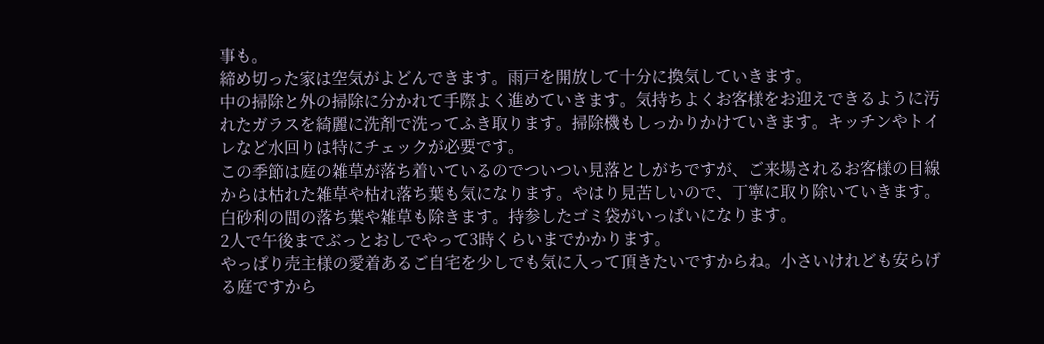事も。
締め切った家は空気がよどんできます。雨戸を開放して十分に換気していきます。
中の掃除と外の掃除に分かれて手際よく進めていきます。気持ちよくお客様をお迎えできるように汚れたガラスを綺麗に洗剤で洗ってふき取ります。掃除機もしっかりかけていきます。キッチンやトイレなど水回りは特にチェックが必要です。
この季節は庭の雑草が落ち着いているのでついつい見落としがちですが、ご来場されるお客様の目線からは枯れた雑草や枯れ落ち葉も気になります。やはり見苦しいので、丁寧に取り除いていきます。
白砂利の間の落ち葉や雑草も除きます。持参したゴミ袋がいっぱいになります。
2人で午後までぶっとおしでやって3時くらいまでかかります。
やっぱり売主様の愛着あるご自宅を少しでも気に入って頂きたいですからね。小さいけれども安らげる庭ですから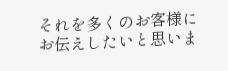それを多くのお客様にお伝えしたいと思いま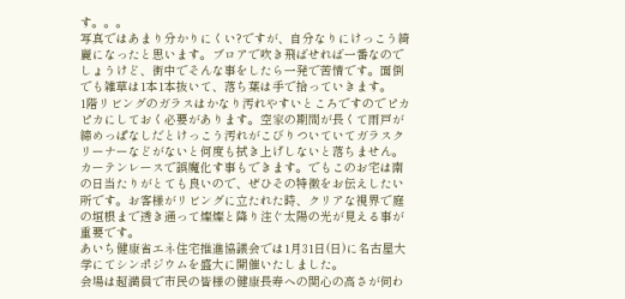す。。。
写真ではあまり分かりにくい?ですが、自分なりにけっこう綺麗になったと思います。ブロアで吹き飛ばせれば一番なのでしょうけど、街中でそんな事をしたら一発で苦情です。面倒でも雑草は1本1本抜いて、落ち葉は手で拾っていきます。
1階リビングのガラスはかなり汚れやすいところですのでピカピカにしておく必要があります。空家の期間が長くて雨戸が締めっぱなしだとけっこう汚れがこびりついていてガラスクリーナーなどがないと何度も拭き上げしないと落ちません。
カーテンレースで誤魔化す事もできます。でもこのお宅は南の日当たりがとても良いので、ぜひその特徴をお伝えしたい所です。お客様がリビングに立たれた時、クリアな視界で庭の垣根まで透き通って燦燦と降り注ぐ太陽の光が見える事が重要です。
あいち健康省エネ住宅推進協議会では1月31日(日)に名古屋大学にてシンポジウムを盛大に開催いたしました。
会場は超満員で市民の皆様の健康長寿への関心の高さが伺わ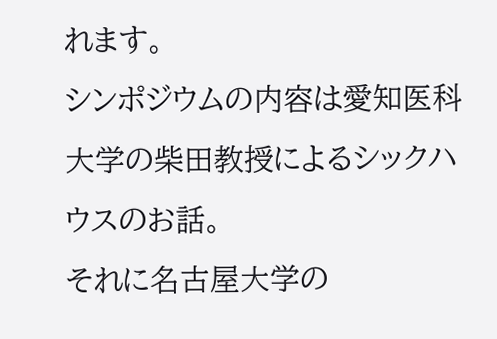れます。
シンポジウムの内容は愛知医科大学の柴田教授によるシックハウスのお話。
それに名古屋大学の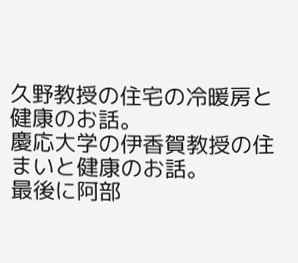久野教授の住宅の冷暖房と健康のお話。
慶応大学の伊香賀教授の住まいと健康のお話。
最後に阿部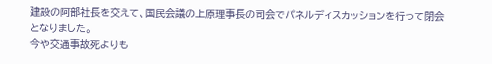建設の阿部社長を交えて、国民会議の上原理事長の司会でパネルディスカッションを行って閉会となりました。
今や交通事故死よりも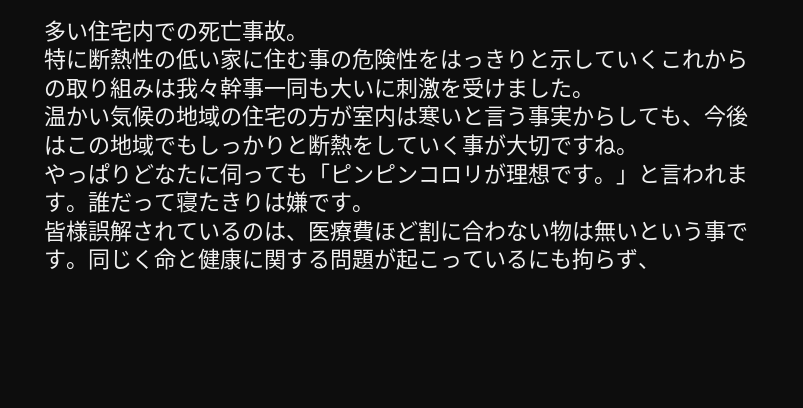多い住宅内での死亡事故。
特に断熱性の低い家に住む事の危険性をはっきりと示していくこれからの取り組みは我々幹事一同も大いに刺激を受けました。
温かい気候の地域の住宅の方が室内は寒いと言う事実からしても、今後はこの地域でもしっかりと断熱をしていく事が大切ですね。
やっぱりどなたに伺っても「ピンピンコロリが理想です。」と言われます。誰だって寝たきりは嫌です。
皆様誤解されているのは、医療費ほど割に合わない物は無いという事です。同じく命と健康に関する問題が起こっているにも拘らず、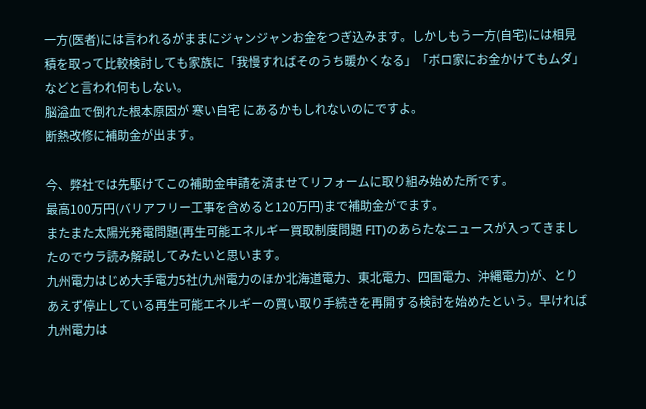一方(医者)には言われるがままにジャンジャンお金をつぎ込みます。しかしもう一方(自宅)には相見積を取って比較検討しても家族に「我慢すればそのうち暖かくなる」「ボロ家にお金かけてもムダ」などと言われ何もしない。
脳溢血で倒れた根本原因が 寒い自宅 にあるかもしれないのにですよ。
断熱改修に補助金が出ます。

今、弊社では先駆けてこの補助金申請を済ませてリフォームに取り組み始めた所です。
最高100万円(バリアフリー工事を含めると120万円)まで補助金がでます。
またまた太陽光発電問題(再生可能エネルギー買取制度問題 FIT)のあらたなニュースが入ってきましたのでウラ読み解説してみたいと思います。
九州電力はじめ大手電力5社(九州電力のほか北海道電力、東北電力、四国電力、沖縄電力)が、とりあえず停止している再生可能エネルギーの買い取り手続きを再開する検討を始めたという。早ければ九州電力は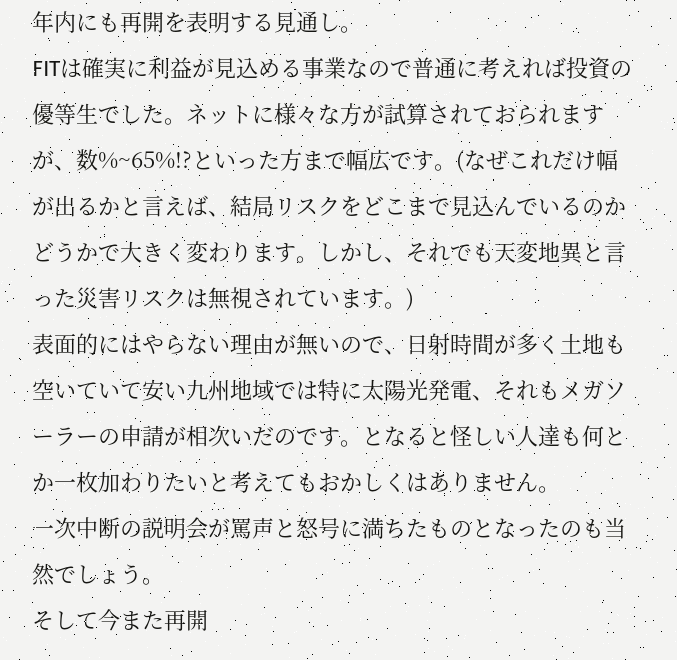年内にも再開を表明する見通し。
FITは確実に利益が見込める事業なので普通に考えれば投資の優等生でした。ネットに様々な方が試算されておられますが、数%~65%!?といった方まで幅広です。(なぜこれだけ幅が出るかと言えば、結局リスクをどこまで見込んでいるのかどうかで大きく変わります。しかし、それでも天変地異と言った災害リスクは無視されています。)
表面的にはやらない理由が無いので、日射時間が多く土地も空いていて安い九州地域では特に太陽光発電、それもメガソーラーの申請が相次いだのです。となると怪しい人達も何とか一枚加わりたいと考えてもおかしくはありません。
一次中断の説明会が罵声と怒号に満ちたものとなったのも当然でしょう。
そして今また再開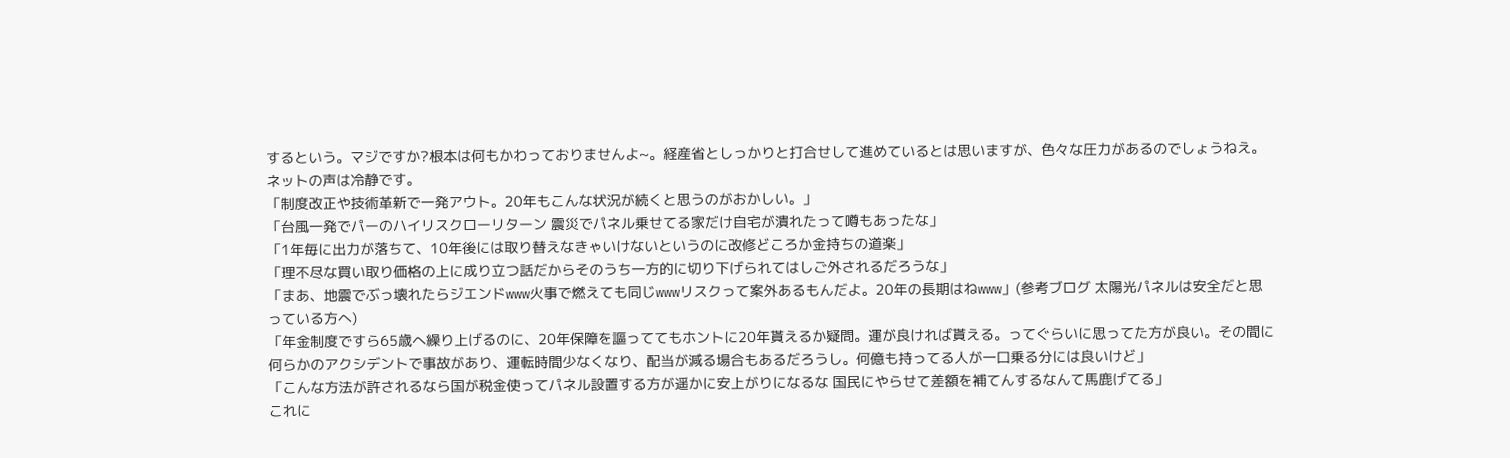するという。マジですか?根本は何もかわっておりませんよ~。経産省としっかりと打合せして進めているとは思いますが、色々な圧力があるのでしょうねえ。
ネットの声は冷静です。
「制度改正や技術革新で一発アウト。20年もこんな状況が続くと思うのがおかしい。」
「台風一発でパーのハイリスクローリターン 震災でパネル乗せてる家だけ自宅が潰れたって噂もあったな」
「1年毎に出力が落ちて、10年後には取り替えなきゃいけないというのに改修どころか金持ちの道楽」
「理不尽な買い取り価格の上に成り立つ話だからそのうち一方的に切り下げられてはしご外されるだろうな」
「まあ、地震でぶっ壊れたらジエンドwww火事で燃えても同じwwwリスクって案外あるもんだよ。20年の長期はねwww」(参考ブログ 太陽光パネルは安全だと思っている方へ)
「年金制度ですら65歳へ繰り上げるのに、20年保障を謳っててもホントに20年貰えるか疑問。運が良ければ貰える。ってぐらいに思ってた方が良い。その間に何らかのアクシデントで事故があり、運転時間少なくなり、配当が減る場合もあるだろうし。何億も持ってる人が一口乗る分には良いけど」
「こんな方法が許されるなら国が税金使ってパネル設置する方が遥かに安上がりになるな 国民にやらせて差額を補てんするなんて馬鹿げてる」
これに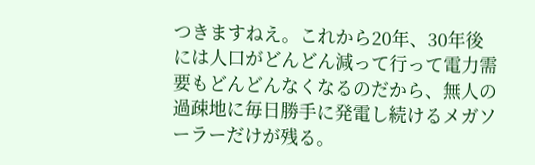つきますねえ。これから20年、30年後には人口がどんどん減って行って電力需要もどんどんなくなるのだから、無人の過疎地に毎日勝手に発電し続けるメガソーラーだけが残る。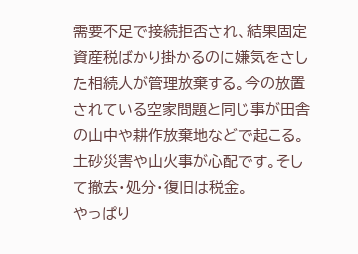需要不足で接続拒否され、結果固定資産税ばかり掛かるのに嫌気をさした相続人が管理放棄する。今の放置されている空家問題と同じ事が田舎の山中や耕作放棄地などで起こる。土砂災害や山火事が心配です。そして撤去・処分・復旧は税金。
やっぱり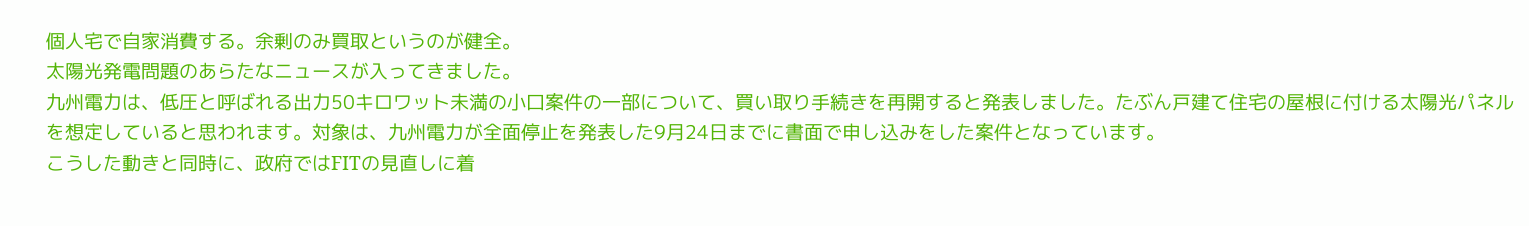個人宅で自家消費する。余剰のみ買取というのが健全。
太陽光発電問題のあらたなニュースが入ってきました。
九州電力は、低圧と呼ばれる出力50キロワット未満の小口案件の一部について、買い取り手続きを再開すると発表しました。たぶん戸建て住宅の屋根に付ける太陽光パネルを想定していると思われます。対象は、九州電力が全面停止を発表した9月24日までに書面で申し込みをした案件となっています。
こうした動きと同時に、政府ではFITの見直しに着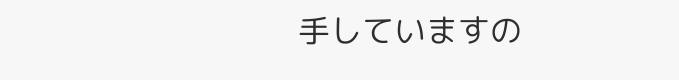手していますの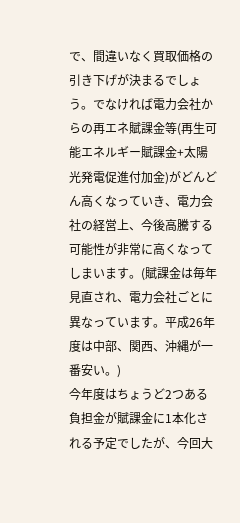で、間違いなく買取価格の引き下げが決まるでしょう。でなければ電力会社からの再エネ賦課金等(再生可能エネルギー賦課金+太陽光発電促進付加金)がどんどん高くなっていき、電力会社の経営上、今後高騰する可能性が非常に高くなってしまいます。(賦課金は毎年見直され、電力会社ごとに異なっています。平成26年度は中部、関西、沖縄が一番安い。)
今年度はちょうど2つある負担金が賦課金に1本化される予定でしたが、今回大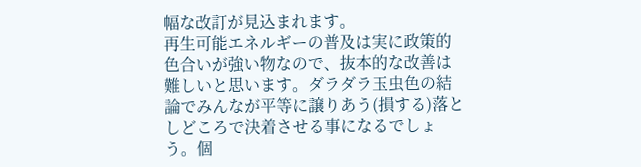幅な改訂が見込まれます。
再生可能エネルギーの普及は実に政策的色合いが強い物なので、抜本的な改善は難しいと思います。ダラダラ玉虫色の結論でみんなが平等に譲りあう(損する)落としどころで決着させる事になるでしょう。個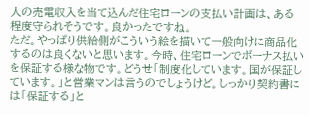人の売電収入を当て込んだ住宅ローンの支払い計画は、ある程度守られそうです。良かったですね。
ただ。やっぱり供給側がこういう絵を描いて一般向けに商品化するのは良くないと思います。今時、住宅ローンでボーナス払いを保証する様な物です。どうせ「制度化しています。国が保証しています。」と営業マンは言うのでしょうけど。しっかり契約書には「保証する」と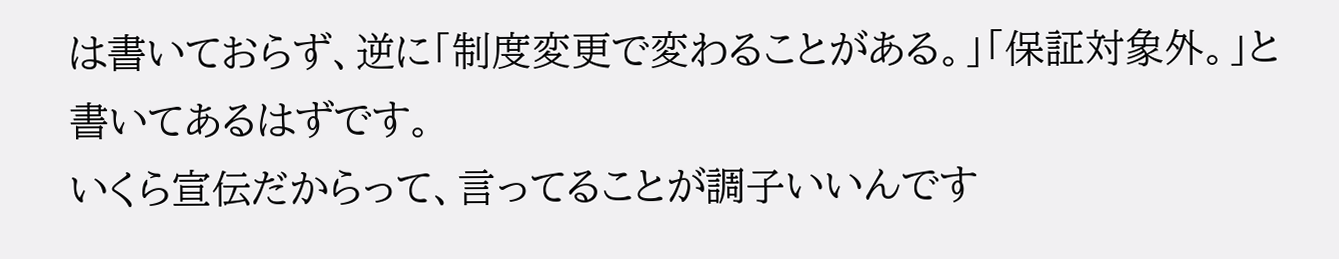は書いておらず、逆に「制度変更で変わることがある。」「保証対象外。」と書いてあるはずです。
いくら宣伝だからって、言ってることが調子いいんです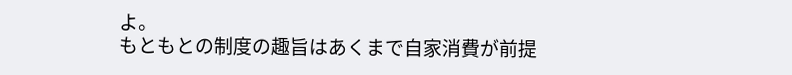よ。
もともとの制度の趣旨はあくまで自家消費が前提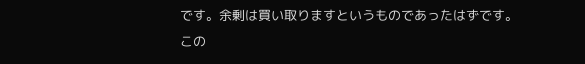です。余剰は買い取りますというものであったはずです。
この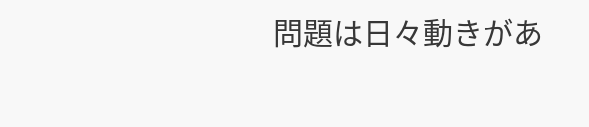問題は日々動きがあ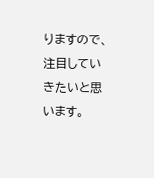りますので、注目していきたいと思います。